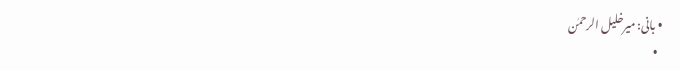• بانی: میرخلیل الرحمٰن
  •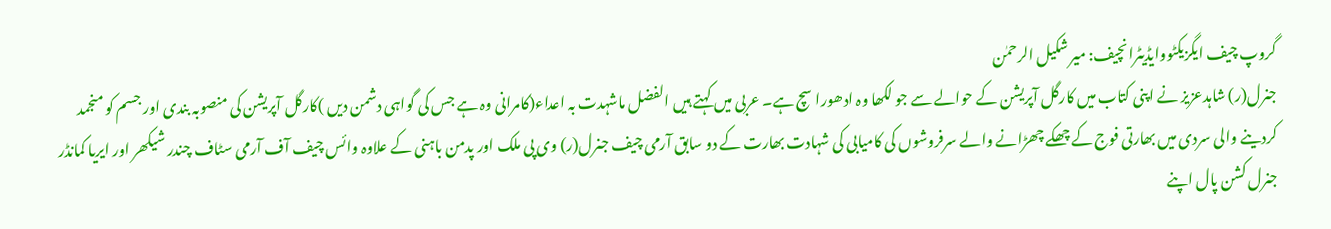گروپ چیف ایگزیکٹووایڈیٹرانچیف: میر شکیل الرحمٰن
جنرل(ر) شاہدعزیز نے اپنی کتاب میں کارگل آپریشن کے حوالے سے جو لکھا وہ ادھورا سچ ہے۔ عربی میں کہتے ہیں الفضل ماشہدت بہ اعداء(کامرانی وہ ہے جس کی گواہی دشمن دیں )کارگل آپریشن کی منصوبہ بندی اور جسم کو منجمد کردینے والی سردی میں بھارتی فوج کے چھکے چھڑانے والے سرفروشوں کی کامیابی کی شہادت بھارت کے دو سابق آرمی چیف جنرل(ر) وی پی ملک اور پدمن باہنی کے علاوہ وائس چیف آف آرمی سٹاف چندر شیکھر اور ایریا کمانڈر جنرل کشن پال اپنے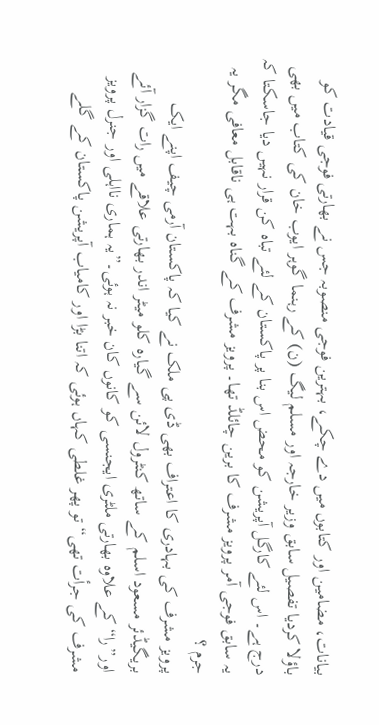بیانات، مضامین اور کتابوں میں دے چکے، بہترین فوجی منصوبہ جس نے بھارتی فوجی قیادت کو باؤلا کردیا تفصیل سابق وزیر خارجہ اور مسلم لیگ (ن) کے رہنما گوہر ایوب خان کی کتاب میں بھی درج ہے۔ اس لئے کارگل آپریشن کو محض اس بنا پر پاکستان کے لئے تباہ کن قرار نہیں دیا جاسکتا کہ یہ سابق فوجی آمر پرویز مشرف کا برین چائلڈ تھا۔ پرویز مشرف کے گناہ بہت ہی ناقابل معافی مگر یہ جرم ؟
پرویز مشرف کی بہادری کا اعتراف بھی ڈی پی ملک نے کیا کہ پاکستان آرمی چیف اپنے ایک بریگیڈئر مسعود اسلم کے ساتھ کنٹرول لائن سے گیارہ کلو میٹر اندر بھارتی علاقے میں رات گزار آئے اور”را“ کے علاوہ بھارتی ملٹری ایجنسی کو کانوں کان خبر نہ ہوئی۔”یہ ہماری نااہلی اور جنرل پرویز مشرف کی جرأت تھی“ تو پھر غلطی کہاں ہوئی کہ اتنا بڑا اور کامیاب آپریشن پاکستان کے گلے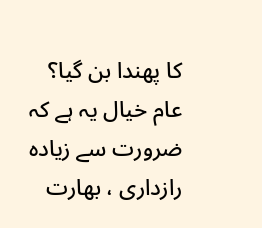کا پھندا بن گیا؟
عام خیال یہ ہے کہ ضرورت سے زیادہ رازداری ، بھارت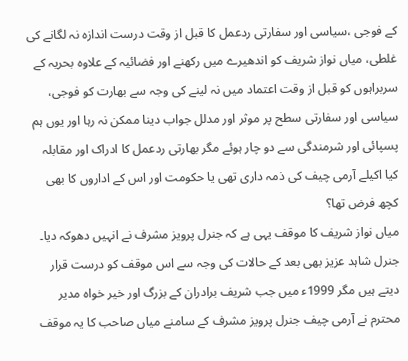کے فوجی ،سیاسی اور سفارتی ردعمل کا قبل از وقت درست اندازہ نہ لگانے کی غلطی، میاں نواز شریف کو اندھیرے میں رکھنے اور فضائیہ کے علاوہ بحریہ کے سربراہوں کو قبل از وقت اعتماد میں نہ لینے کی وجہ سے بھارت کو فوجی، سیاسی اور سفارتی سطح پر موثر اور مدلل جواب دینا ممکن نہ رہا اور یوں ہم پسپائی اور شرمندگی سے دو چار ہوئے مگر بھارتی ردعمل کا ادراک اور مقابلہ کیا اکیلے آرمی چیف کی ذمہ داری تھی یا حکومت اور اس کے اداروں کا بھی کچھ فرض تھا؟
میاں نواز شریف کا موقف یہی ہے کہ جنرل پرویز مشرف نے انہیں دھوکہ دیا۔ جنرل شاہد عزیز بھی بعد کے حالات کی وجہ سے اس موقف کو درست قرار دیتے ہیں مگر 1999ء میں جب شریف برادران کے بزرگ اور خیر خواہ مدیر محترم نے آرمی چیف جنرل پرویز مشرف کے سامنے میاں صاحب کا یہ موقف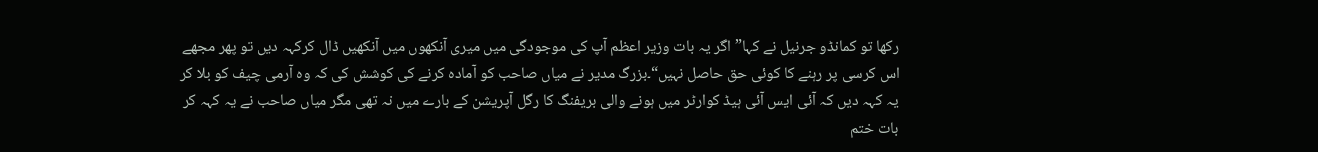رکھا تو کمانڈو جرنیل نے کہا”اگر یہ بات وزیر اعظم آپ کی موجودگی میں میری آنکھوں میں آنکھیں ڈال کرکہہ دیں تو پھر مجھے اس کرسی پر رہنے کا کوئی حق حاصل نہیں“۔بزرگ مدیر نے میاں صاحب کو آمادہ کرنے کی کوشش کی کہ وہ آرمی چیف کو بلا کر یہ کہہ دیں کہ آئی ایس آئی ہیڈ کوارٹر میں ہونے والی بریفنگ کا رگل آپریشن کے بارے میں نہ تھی مگر میاں صاحب نے یہ کہہ کر بات ختم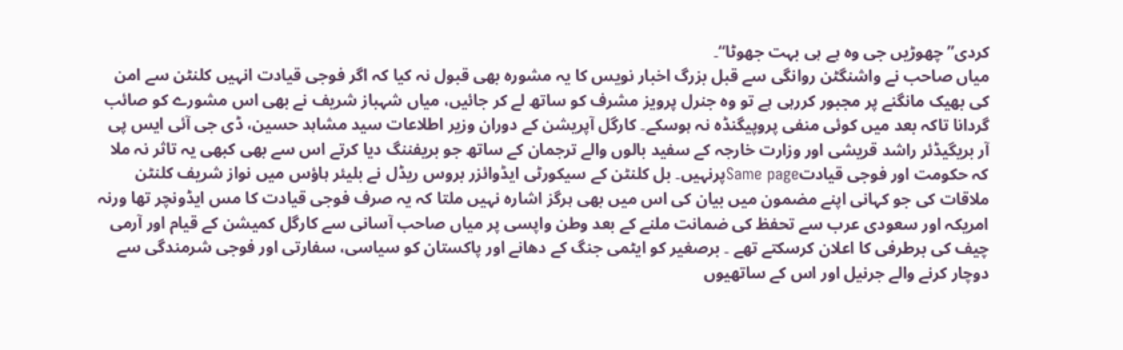کردی”چھوڑیں جی وہ ہے ہی بہت جھوٹا“۔
میاں صاحب نے واشنگٹن روانگی سے قبل بزرگ اخبار نویس کا یہ مشورہ بھی قبول نہ کیا کہ اگر فوجی قیادت انہیں کلنٹن سے امن کی بھیک مانگنے پر مجبور کررہی ہے تو وہ جنرل پرویز مشرف کو ساتھ لے کر جائیں، میاں شہباز شریف نے بھی اس مشورے کو صائب گردانا تاکہ بعد میں کوئی منفی پروپیگنڈہ نہ ہوسکے۔ کارگل آپریشن کے دوران وزیر اطلاعات سید مشاہد حسین، ڈی جی آئی ایس پی آر بریگیڈئر راشد قریشی اور وزارت خارجہ کے سفید بالوں والے ترجمان کے ساتھ جو بریفننگ دیا کرتے اس سے بھی کبھی یہ تاثر نہ ملا کہ حکومت اور فوجی قیادتSame pageپرنہیں۔ بل کلنٹن کے سیکورٹی ایڈوائزر بروس ریڈل نے بلیئر ہاؤس میں نواز شریف کلنٹن ملاقات کی جو کہانی اپنے مضمون میں بیان کی اس میں بھی ہرگز اشارہ نہیں ملتا کہ یہ صرف فوجی قیادت کا مس ایڈونچر تھا ورنہ امریکہ اور سعودی عرب سے تحفظ کی ضمانت ملنے کے بعد وطن واپسی پر میاں صاحب آسانی سے کارگل کمیشن کے قیام اور آرمی چیف کی برطرفی کا اعلان کرسکتے تھے ۔ برصغیر کو ایٹمی جنگ کے دھانے اور پاکستان کو سیاسی، سفارتی اور فوجی شرمندگی سے دوچار کرنے والے جرنیل اور اس کے ساتھیوں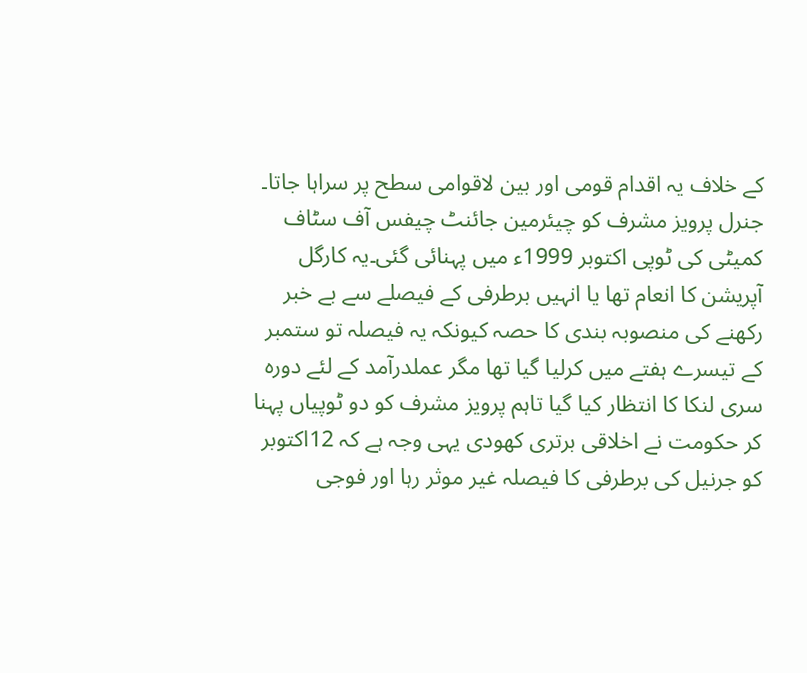کے خلاف یہ اقدام قومی اور بین لاقوامی سطح پر سراہا جاتا۔
جنرل پرویز مشرف کو چیئرمین جائنٹ چیفس آف سٹاف کمیٹی کی ٹوپی اکتوبر 1999ء میں پہنائی گئی۔یہ کارگل آپریشن کا انعام تھا یا انہیں برطرفی کے فیصلے سے بے خبر رکھنے کی منصوبہ بندی کا حصہ کیونکہ یہ فیصلہ تو ستمبر کے تیسرے ہفتے میں کرلیا گیا تھا مگر عملدرآمد کے لئے دورہ سری لنکا کا انتظار کیا گیا تاہم پرویز مشرف کو دو ٹوپیاں پہنا کر حکومت نے اخلاقی برتری کھودی یہی وجہ ہے کہ 12اکتوبر کو جرنیل کی برطرفی کا فیصلہ غیر موثر رہا اور فوجی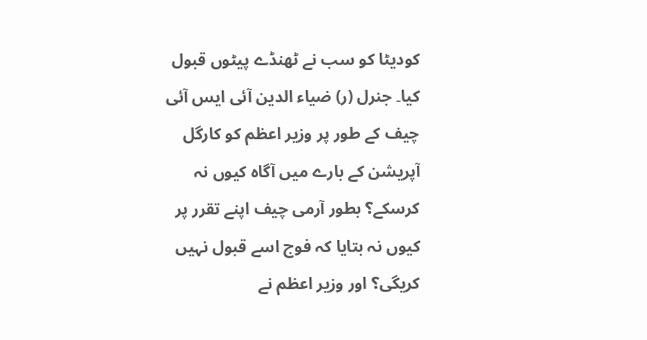کودیٹا کو سب نے ٹھنڈے پیٹوں قبول کیا۔ جنرل (ر) ضیاء الدین آئی ایس آئی چیف کے طور پر وزیر اعظم کو کارگل آپریشن کے بارے میں آگاہ کیوں نہ کرسکے؟ بطور آرمی چیف اپنے تقرر پر کیوں نہ بتایا کہ فوج اسے قبول نہیں کریگی؟ اور وزیر اعظم نے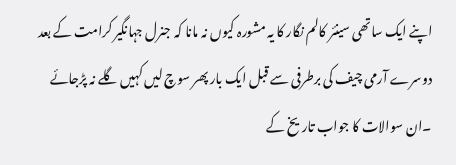اپنے ایک ساتھی سینئر کالم نگار کا یہ مشورہ کیوں نہ مانا کہ جنرل جہانگیر کرامت کے بعد دوسرے آرمی چیف کی برطرفی سے قبل ایک بار پھر سوچ لیں کہیں گلے نہ پڑجائے ۔ان سوالات کا جواب تاریخ کے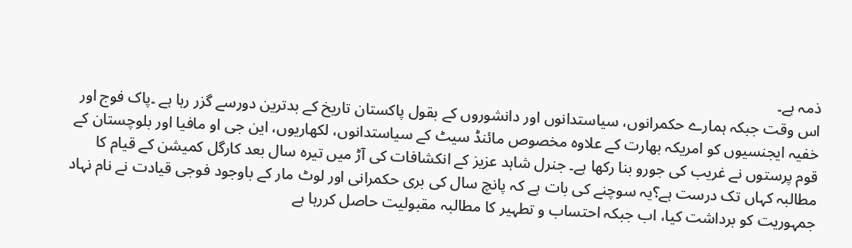ذمہ ہے۔
اس وقت جبکہ ہمارے حکمرانوں، سیاستدانوں اور دانشوروں کے بقول پاکستان تاریخ کے بدترین دورسے گزر رہا ہے ۔پاک فوج اور خفیہ ایجنسیوں کو امریکہ بھارت کے علاوہ مخصوص مائنڈ سیٹ کے سیاستدانوں، لکھاریوں، این جی او مافیا اور بلوچستان کے قوم پرستوں نے غریب کی جورو بنا رکھا ہے۔ جنرل شاہد عزیز کے انکشافات کی آڑ میں تیرہ سال بعد کارگل کمیشن کے قیام کا مطالبہ کہاں تک درست ہے؟یہ سوچنے کی بات ہے کہ پانچ سال کی بری حکمرانی اور لوٹ مار کے باوجود فوجی قیادت نے نام نہاد جمہوریت کو برداشت کیا، اب جبکہ احتساب و تطہیر کا مطالبہ مقبولیت حاصل کررہا ہے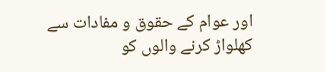اور عوام کے حقوق و مفادات سے کھلواڑ کرنے والوں کو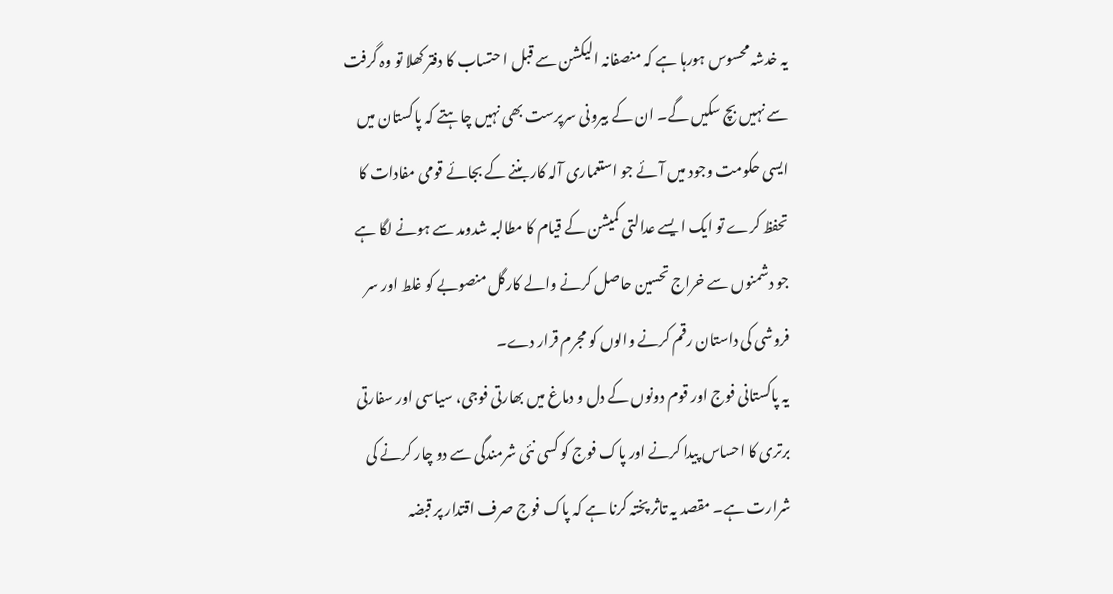یہ خدشہ محسوس ہورہا ہے کہ منصفانہ الیکشن سے قبل ا حتساب کا دفتر کھلا تو وہ گرفت سے نہیں بچ سکیں گے۔ ان کے بیرونی سرپرست بھی نہیں چاہتے کہ پاکستان میں ایسی حکومت وجود میں آئے جو استعماری آلہ کار بننے کے بجائے قومی مفادات کا تحفظ کرے تو ایک ا یسے عدالتی کمیشن کے قیام کا مطالبہ شدومد سے ہونے لگا ہے جو دشمنوں سے خراج تحسین حاصل کرنے والے کارگل منصوبے کو غلط اور سر فروشی کی داستان رقم کرنے والوں کو مجرم قرار دے۔
یہ پاکستانی فوج اور قوم دونوں کے دل و دماغ میں بھارتی فوجی، سیاسی اور سفارتی برتری کا احساس پیدا کرنے اور پاک فوج کو کسی نئی شرمندگی سے دو چار کرنے کی شرارت ہے۔ مقصد یہ تاثر پختہ کرنا ہے کہ پاک فوج صرف اقتدار پر قبضہ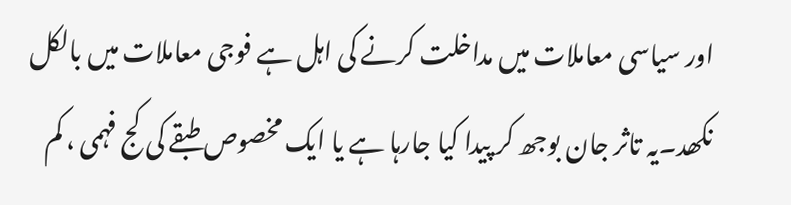اور سیاسی معاملات میں مداخلت کرنے کی اہل ہے فوجی معاملات میں بالکل نکھد۔یہ تاثر جان بوجھ کر پیدا کیا جارہا ہے یا ایک مخصوص طبقے کی کج فہمی ، کم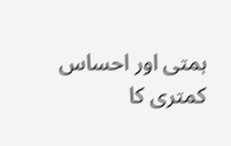ہمتی اور احساس کمتری کا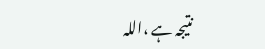نتیجہ ہے ،اللہ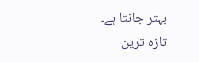بہتر جانتا ہے۔
تازہ ترین